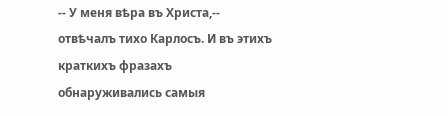-- У меня вѣра въ Христа,-- отвѣчалъ тихо Карлосъ. И въ этихъ краткихъ фразахъ обнаруживались самыя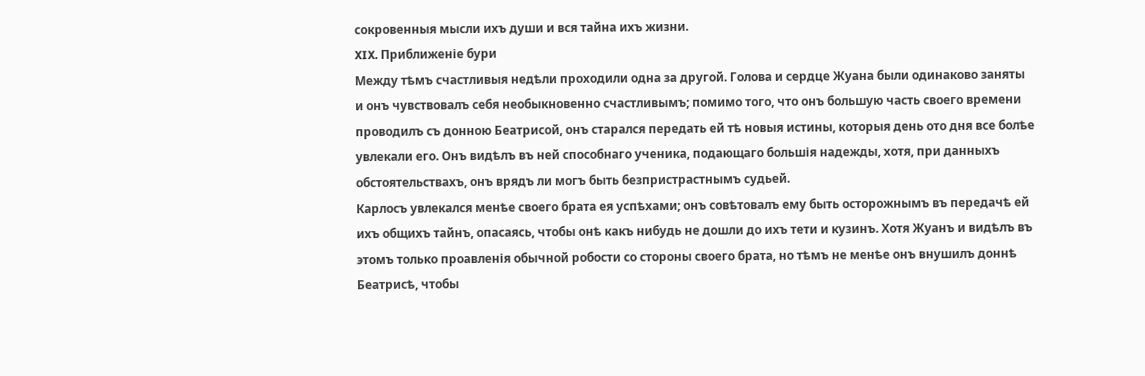сокровенныя мысли ихъ души и вся тайна ихъ жизни.
XIX. Приближеніе бури
Между тѣмъ счастливыя недѣли проходили одна за другой. Голова и сердце Жуана были одинаково заняты и онъ чувствовалъ себя необыкновенно счастливымъ; помимо того, что онъ большую часть своего времени проводилъ съ донною Беатрисой, онъ старался передать ей тѣ новыя истины, которыя день ото дня все болѣе увлекали его. Онъ видѣлъ въ ней способнаго ученика, подающаго большія надежды, хотя, при данныхъ обстоятельствахъ, онъ врядъ ли могъ быть безпристрастнымъ судьей.
Карлосъ увлекался менѣе своего брата ея успѣхами; онъ совѣтовалъ ему быть осторожнымъ въ передачѣ ей ихъ общихъ тайнъ, опасаясь, чтобы онѣ какъ нибудь не дошли до ихъ тети и кузинъ. Хотя Жуанъ и видѣлъ въ этомъ только проавленія обычной робости со стороны своего брата, но тѣмъ не менѣе онъ внушилъ доннѣ Беатрисѣ, чтобы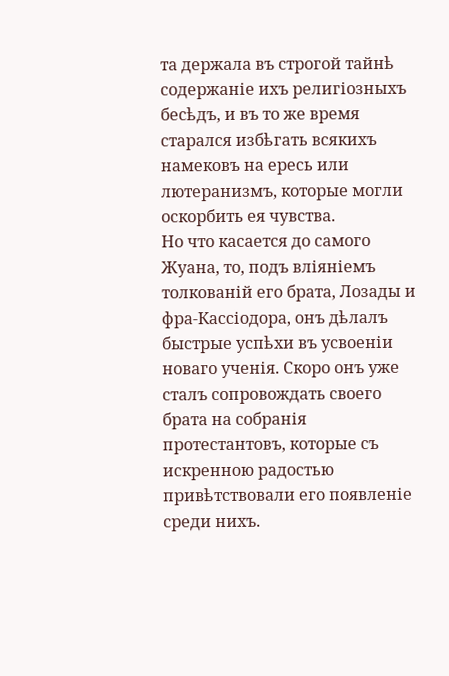та держала въ строгой тайнѣ содержаніе ихъ религіозныхъ бесѣдъ, и въ то же время старался избѣгать всякихъ намековъ на ересь или лютеранизмъ, которые могли оскорбить ея чувства.
Но что касается до самого Жуана, то, подъ вліяніемъ толкованій его брата, Лозады и фра-Кассіодора, онъ дѣлалъ быстрые успѣхи въ усвоеніи новаго ученія. Скоро онъ уже сталъ сопровождать своего брата на собранія протестантовъ, которые съ искренною радостью привѣтствовали его появленіе среди нихъ.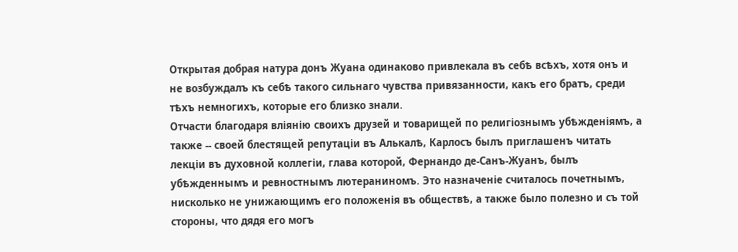Открытая добрая натура донъ Жуана одинаково привлекала въ себѣ всѣхъ, хотя онъ и не возбуждалъ къ себѣ такого сильнаго чувства привязанности, какъ его братъ, среди тѣхъ немногихъ, которые его близко знали.
Отчасти благодаря вліянію своихъ друзей и товарищей по религіознымъ убѣжденіямъ, а также -- своей блестящей репутаціи въ Алькалѣ, Карлосъ былъ приглашенъ читать лекціи въ духовной коллегіи, глава которой, Фернандо де-Санъ-Жуанъ, былъ убѣжденнымъ и ревностнымъ лютераниномъ. Это назначеніе считалось почетнымъ, нисколько не унижающимъ его положенія въ обществѣ, а также было полезно и съ той стороны, что дядя его могъ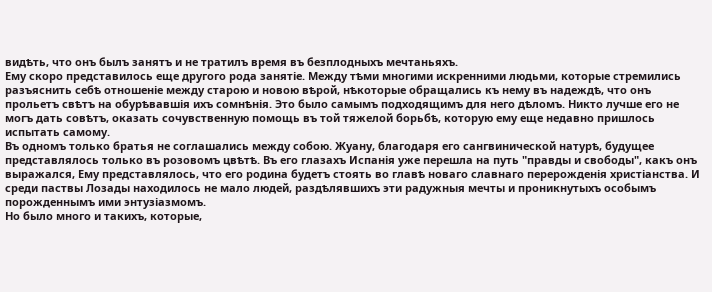видѣть, что онъ былъ занятъ и не тратилъ время въ безплодныхъ мечтаньяхъ.
Ему скоро представилось еще другого рода занятіе. Между тѣми многими искренними людьми, которые стремились разъяснить себѣ отношеніе между старою и новою вѣрой, нѣкоторые обращались къ нему въ надеждѣ, что онъ прольетъ свѣтъ на обурѣвавшія ихъ сомнѣнія. Это было самымъ подходящимъ для него дѣломъ. Никто лучше его не могъ дать совѣтъ, оказать сочувственную помощь въ той тяжелой борьбѣ, которую ему еще недавно пришлось испытать самому.
Въ одномъ только братья не соглашались между собою. Жуану, благодаря его сангвинической натурѣ, будущее представлялось только въ розовомъ цвѣтѣ. Въ его глазахъ Испанія уже перешла на путь "правды и свободы", какъ онъ выражался, Ему представлялось, что его родина будетъ стоять во главѣ новаго славнаго перерожденія христіанства. И среди паствы Лозады находилось не мало людей, раздѣлявшихъ эти радужныя мечты и проникнутыхъ особымъ порожденнымъ ими энтузіазмомъ.
Но было много и такихъ, которые,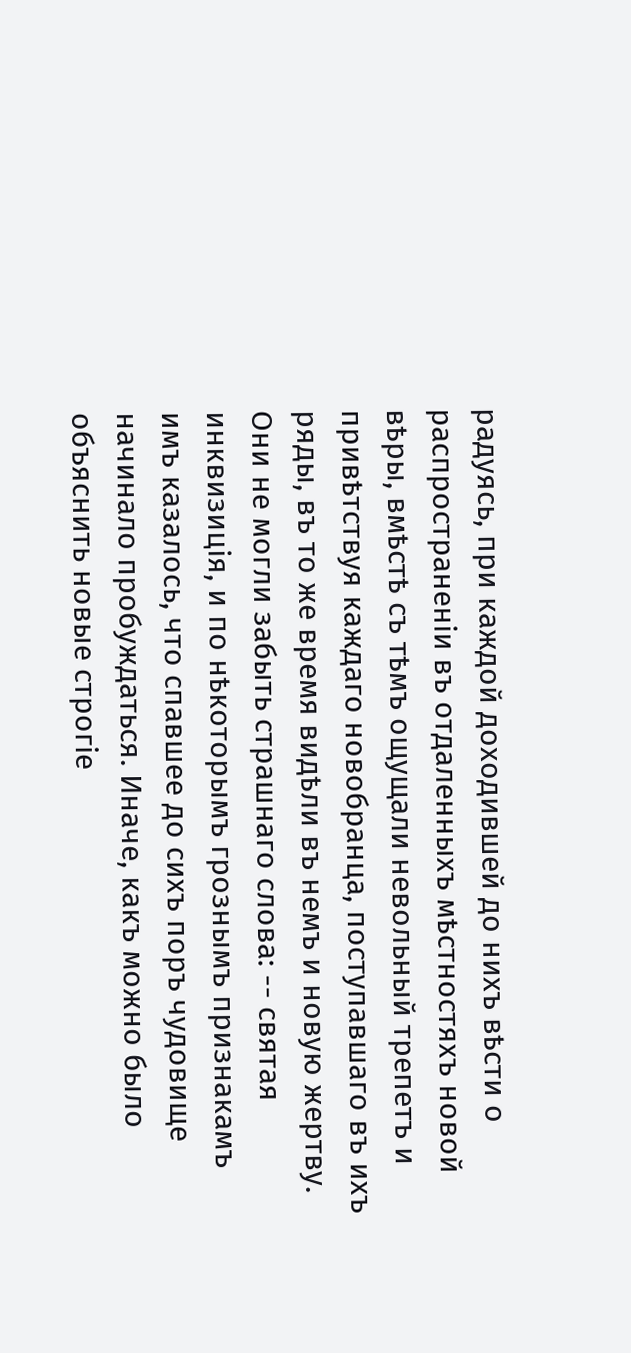радуясь, при каждой доходившей до нихъ вѣсти о распространеніи въ отдаленныхъ мѣстностяхъ новой вѣры, вмѣстѣ съ тѣмъ ощущали невольный трепетъ и привѣтствуя каждаго новобранца, поступавшаго въ ихъ ряды, въ то же время видѣли въ немъ и новую жертву. Они не могли забыть страшнаго слова: -- святая инквизиція, и по нѣкоторымъ грознымъ признакамъ имъ казалось, что спавшее до сихъ поръ чудовище начинало пробуждаться. Иначе, какъ можно было объяснить новые строгіе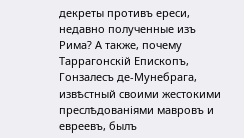декреты противъ ереси, недавно полученные изъ Рима? А также, почему Таррагонскій Епископъ, Гонзалесъ де-Мунебрага, извѣстный своими жестокими преслѣдованіями мавровъ и евреевъ, былъ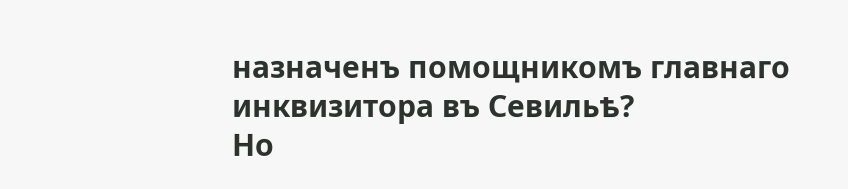назначенъ помощникомъ главнаго инквизитора въ Севильѣ?
Но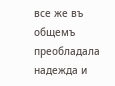все же въ общемъ преобладала надежда и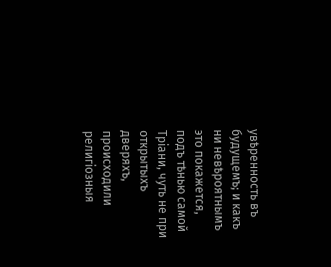увѣренность въ будущемъ; и какъ ни невѣроятнымъ это покажется, подъ тѣнью самой Тріани, чуть не при открытыхъ дверяхъ, происходили религіозныя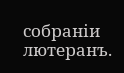собраніи лютеранъ.